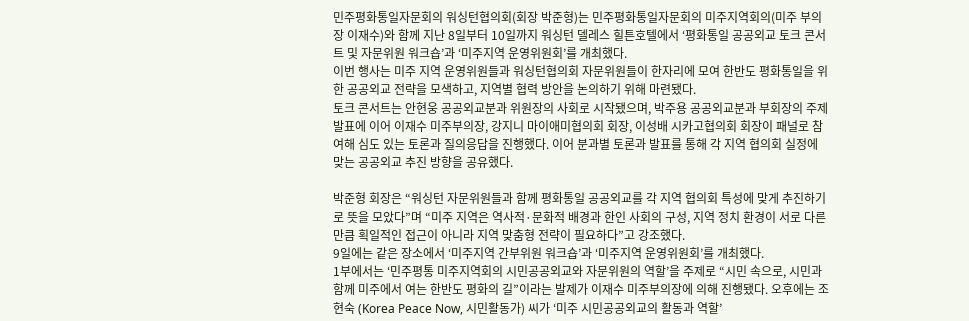민주평화통일자문회의 워싱턴협의회(회장 박준형)는 민주평화통일자문회의 미주지역회의(미주 부의장 이재수)와 함께 지난 8일부터 10일까지 워싱턴 델레스 힐튼호텔에서 ‘평화통일 공공외교 토크 콘서트 및 자문위원 워크숍’과 ‘미주지역 운영위원회’를 개최했다.
이번 행사는 미주 지역 운영위원들과 워싱턴협의회 자문위원들이 한자리에 모여 한반도 평화통일을 위한 공공외교 전략을 모색하고, 지역별 협력 방안을 논의하기 위해 마련됐다.
토크 콘서트는 안현웅 공공외교분과 위원장의 사회로 시작됐으며, 박주용 공공외교분과 부회장의 주제 발표에 이어 이재수 미주부의장, 강지니 마이애미협의회 회장, 이성배 시카고협의회 회장이 패널로 참여해 심도 있는 토론과 질의응답을 진행했다. 이어 분과별 토론과 발표를 통해 각 지역 협의회 실정에 맞는 공공외교 추진 방향을 공유했다.

박준형 회장은 “워싱턴 자문위원들과 함께 평화통일 공공외교를 각 지역 협의회 특성에 맞게 추진하기로 뜻을 모았다”며 “미주 지역은 역사적·문화적 배경과 한인 사회의 구성, 지역 정치 환경이 서로 다른 만큼 획일적인 접근이 아니라 지역 맞춤형 전략이 필요하다”고 강조했다.
9일에는 같은 장소에서 ‘미주지역 간부위원 워크숍’과 ‘미주지역 운영위원회’를 개최했다.
1부에서는 ‘민주평통 미주지역회의 시민공공외교와 자문위원의 역할’을 주제로 “시민 속으로, 시민과 함께 미주에서 여는 한반도 평화의 길”이라는 발제가 이재수 미주부의장에 의해 진행됐다. 오후에는 조현숙 (Korea Peace Now, 시민활동가) 씨가 ‘미주 시민공공외교의 활동과 역할’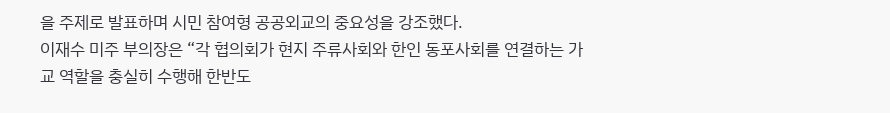을 주제로 발표하며 시민 참여형 공공외교의 중요성을 강조했다.
이재수 미주 부의장은 “각 협의회가 현지 주류사회와 한인 동포사회를 연결하는 가교 역할을 충실히 수행해 한반도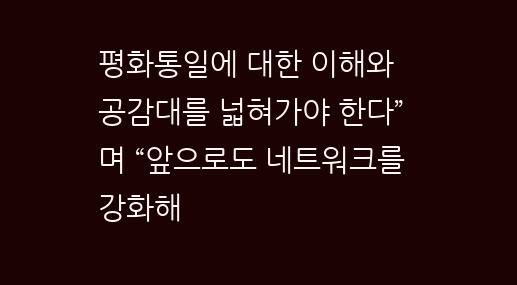평화통일에 대한 이해와 공감대를 넓혀가야 한다”며 “앞으로도 네트워크를 강화해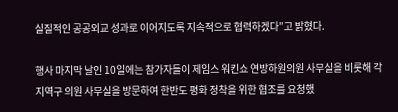실질적인 공공외교 성과로 이어지도록 지속적으로 협력하겠다”고 밝혔다.

행사 마지막 날인 10일에는 참가자들이 제임스 워킨쇼 연방하원의원 사무실을 비롯해 각 지역구 의원 사무실을 방문하여 한반도 평화 정착을 위한 협조를 요청했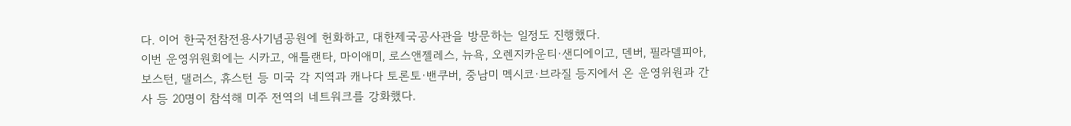다. 이어 한국전참전용사기념공원에 헌화하고, 대한제국공사관을 방문하는 일정도 진행했다.
이번 운영위원회에는 시카고, 애틀랜타, 마이애미, 로스앤젤레스, 뉴욕, 오렌지카운티·샌디에이고, 덴버, 필라델피아, 보스턴, 댈러스, 휴스턴 등 미국 각 지역과 캐나다 토론토·밴쿠버, 중남미 멕시코·브라질 등지에서 온 운영위원과 간사 등 20명이 참석해 미주 전역의 네트워크를 강화했다.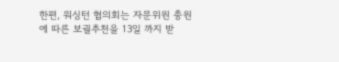한편, 워싱턴 협의회는 자문위원 충원에 따른 보궐추천을 13일 까지 받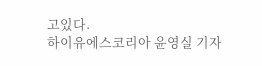고있다.
하이유에스코리아 윤영실 기자